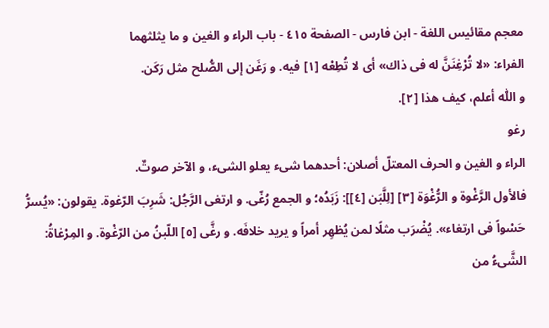معجم مقائيس اللغة - ابن فارس - الصفحة ٤١٥ - باب الراء و الغين و ما يثلثهما
الفراء: «لا تُرْغِنَنَّ له فى ذاك» أى لا تُطِعْه [١] فيه. و رَغَن إلى الصُّلح مثل رَكَن.
و اللّٰه أعلم، كيف هذا [٢].
رغو
الراء و الغين و الحرف المعتلّ أصلان: أحدهما شىء يعلو الشىء، و الآخر صوتٌ.
فالأول الرَّغْوة و الرُّغْوَة [٣] [لِلَّبَن [٤]]: زَبَدُه؛ و الجمع رُغّى. و ارتغى الرَّجُل: شَرِبَ الرّغوة. يقولون: «يُسرُّ حَسْواً فى ارتغاء». يُضْرَب مثلًا لمن يُظهِر أمراً و يريد خلافَه. و رغَّى [٥] اللّبنُ من الرّغْوة. و المِرْغاةُ: الشَّىءُ من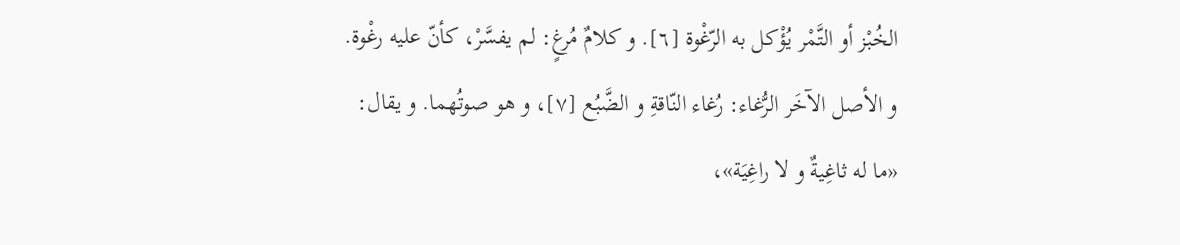الخُبْز أو التَّمْر يُؤْكل به الرّغْوة [٦]. و كلامٌ مُرغٍ: لم يفسَّرْ، كأنّ عليه رغْوة.
و الأصل الآخَر الرُّغاء: رُغاء النّاقةِ و الضَّبُع [٧]، و هو صوتُهما. و يقال:
«ما له ثاغِيةٌ و لا راغِيَة»،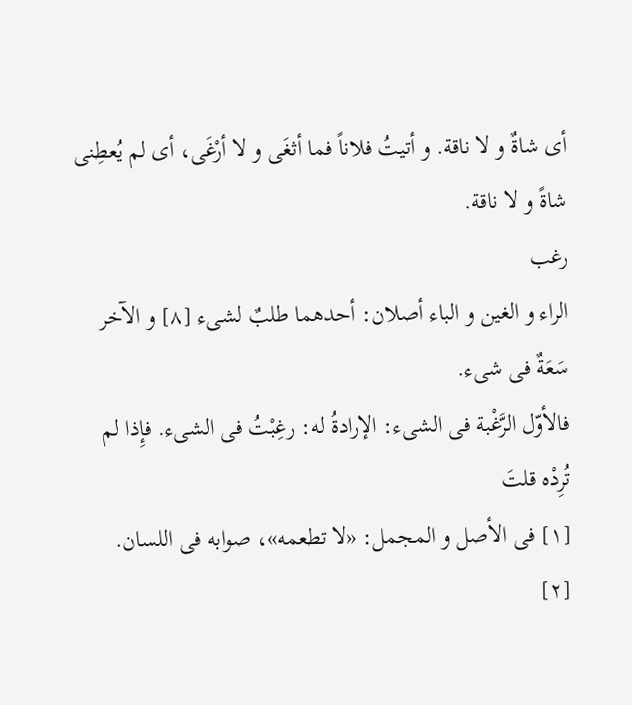أى شاةٌ و لا ناقة. و أتيتُ فلاناً فما أثغَى و لا أرْغَى، أى لم يُعطِنى شاةً و لا ناقة.
رغب
الراء و الغين و الباء أصلان: أحدهما طلبٌ لشىء [٨] و الآخر سَعَةٌ فى شىء.
فالأوّل الرَّغْبة فى الشىء: الإرادةُ له: رغِبْتُ فى الشىء. فإِذا لم تُرِدْه قلتَ
[١] فى الأصل و المجمل: «لا تطعمه»، صوابه فى اللسان.
[٢]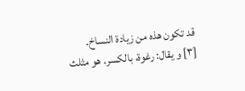قد تكون هذه من زيادة النساخ.
[٣] و يقال: رغوة، بالكسر. هو مثلث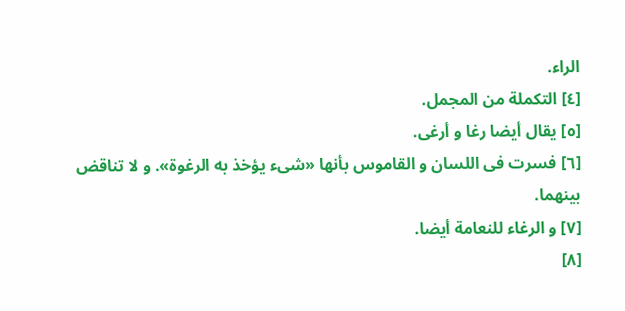الراء.
[٤] التكملة من المجمل.
[٥] يقال أيضا رغا و أرغى.
[٦] فسرت فى اللسان و القاموس بأنها «شىء يؤخذ به الرغوة». و لا تناقض بينهما.
[٧] و الرغاء للنعامة أيضا.
[٨]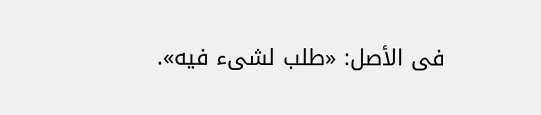فى الأصل: «طلب لشىء فيه».